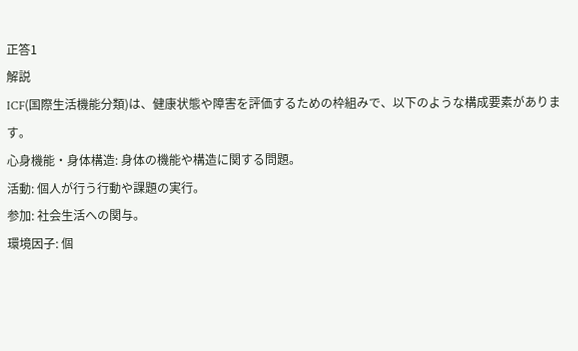正答1
解説
ICF(国際生活機能分類)は、健康状態や障害を評価するための枠組みで、以下のような構成要素があります。
心身機能・身体構造: 身体の機能や構造に関する問題。
活動: 個人が行う行動や課題の実行。
参加: 社会生活への関与。
環境因子: 個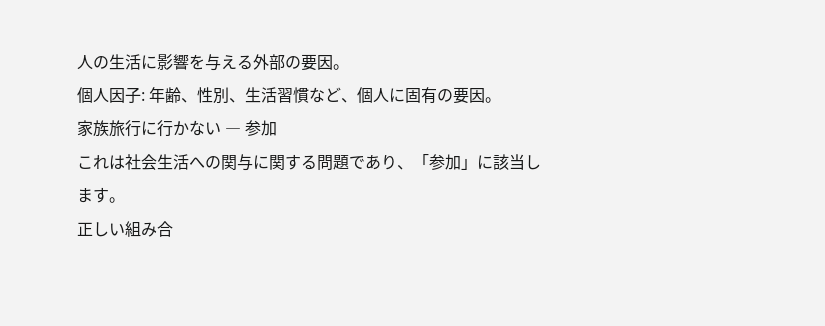人の生活に影響を与える外部の要因。
個人因子: 年齢、性別、生活習慣など、個人に固有の要因。
家族旅行に行かない ― 参加
これは社会生活への関与に関する問題であり、「参加」に該当します。
正しい組み合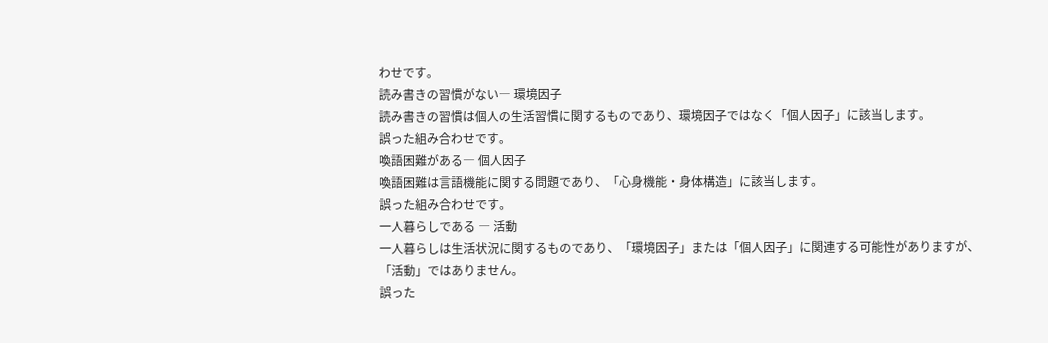わせです。
読み書きの習慣がない― 環境因子
読み書きの習慣は個人の生活習慣に関するものであり、環境因子ではなく「個人因子」に該当します。
誤った組み合わせです。
喚語困難がある― 個人因子
喚語困難は言語機能に関する問題であり、「心身機能・身体構造」に該当します。
誤った組み合わせです。
一人暮らしである ― 活動
一人暮らしは生活状況に関するものであり、「環境因子」または「個人因子」に関連する可能性がありますが、「活動」ではありません。
誤った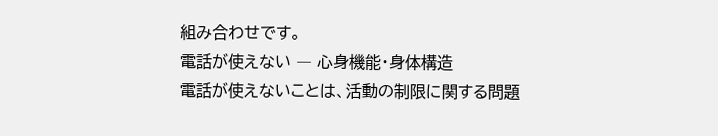組み合わせです。
電話が使えない ― 心身機能・身体構造
電話が使えないことは、活動の制限に関する問題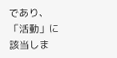であり、「活動」に該当しま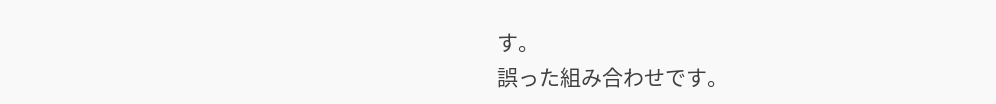す。
誤った組み合わせです。